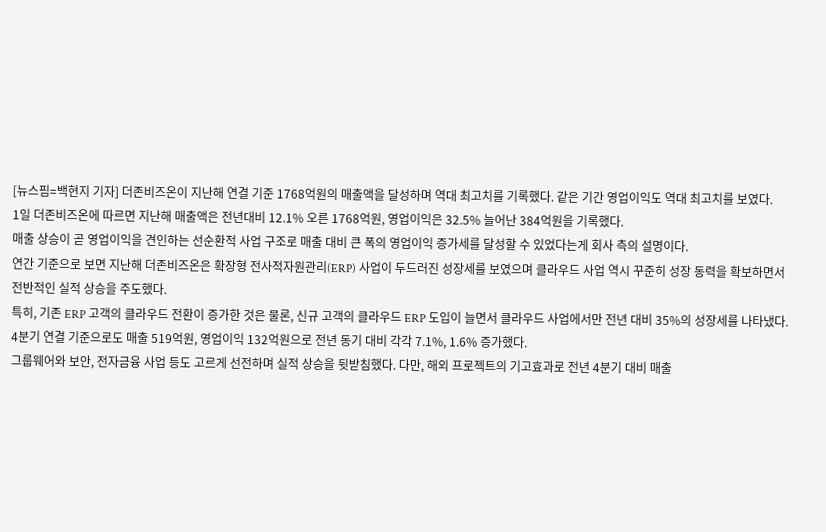[뉴스핌=백현지 기자] 더존비즈온이 지난해 연결 기준 1768억원의 매출액을 달성하며 역대 최고치를 기록했다. 같은 기간 영업이익도 역대 최고치를 보였다.
1일 더존비즈온에 따르면 지난해 매출액은 전년대비 12.1% 오른 1768억원, 영업이익은 32.5% 늘어난 384억원을 기록했다.
매출 상승이 곧 영업이익을 견인하는 선순환적 사업 구조로 매출 대비 큰 폭의 영업이익 증가세를 달성할 수 있었다는게 회사 측의 설명이다.
연간 기준으로 보면 지난해 더존비즈온은 확장형 전사적자원관리(ERP) 사업이 두드러진 성장세를 보였으며 클라우드 사업 역시 꾸준히 성장 동력을 확보하면서 전반적인 실적 상승을 주도했다.
특히, 기존 ERP 고객의 클라우드 전환이 증가한 것은 물론, 신규 고객의 클라우드 ERP 도입이 늘면서 클라우드 사업에서만 전년 대비 35%의 성장세를 나타냈다.
4분기 연결 기준으로도 매출 519억원, 영업이익 132억원으로 전년 동기 대비 각각 7.1%, 1.6% 증가했다.
그룹웨어와 보안, 전자금융 사업 등도 고르게 선전하며 실적 상승을 뒷받침했다. 다만, 해외 프로젝트의 기고효과로 전년 4분기 대비 매출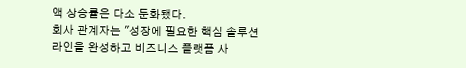액 상승률은 다소 둔화됐다.
회사 관계자는 "성장에 필요한 핵심 솔루션 라인을 완성하고 비즈니스 플랫폼 사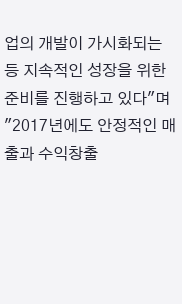업의 개발이 가시화되는 등 지속적인 성장을 위한 준비를 진행하고 있다"며 "2017년에도 안정적인 매출과 수익창출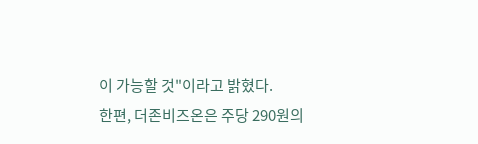이 가능할 것"이라고 밝혔다.
한편, 더존비즈온은 주당 290원의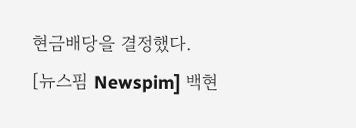현금배당을 결정했다.
[뉴스핌 Newspim] 백현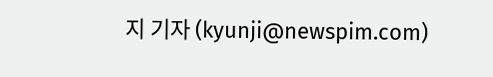지 기자 (kyunji@newspim.com)